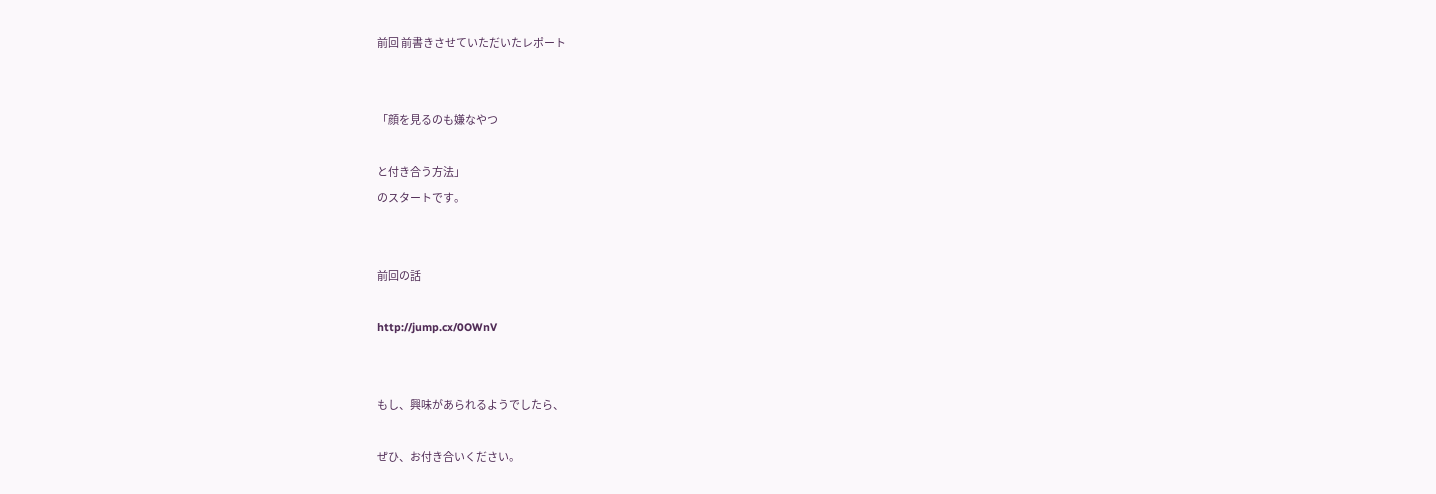前回 前書きさせていただいたレポート


「顔を見るのも嫌なやつ

と付き合う方法」
のスタートです。


前回の話

http://jump.cx/0OWnV


もし、興味があられるようでしたら、

ぜひ、お付き合いください。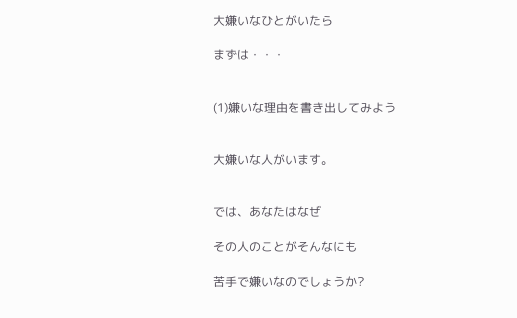大嫌いなひとがいたら

まずは・・・


(1)嫌いな理由を書き出してみよう


大嫌いな人がいます。


では、あなたはなぜ

その人のことがそんなにも

苦手で嫌いなのでしょうか?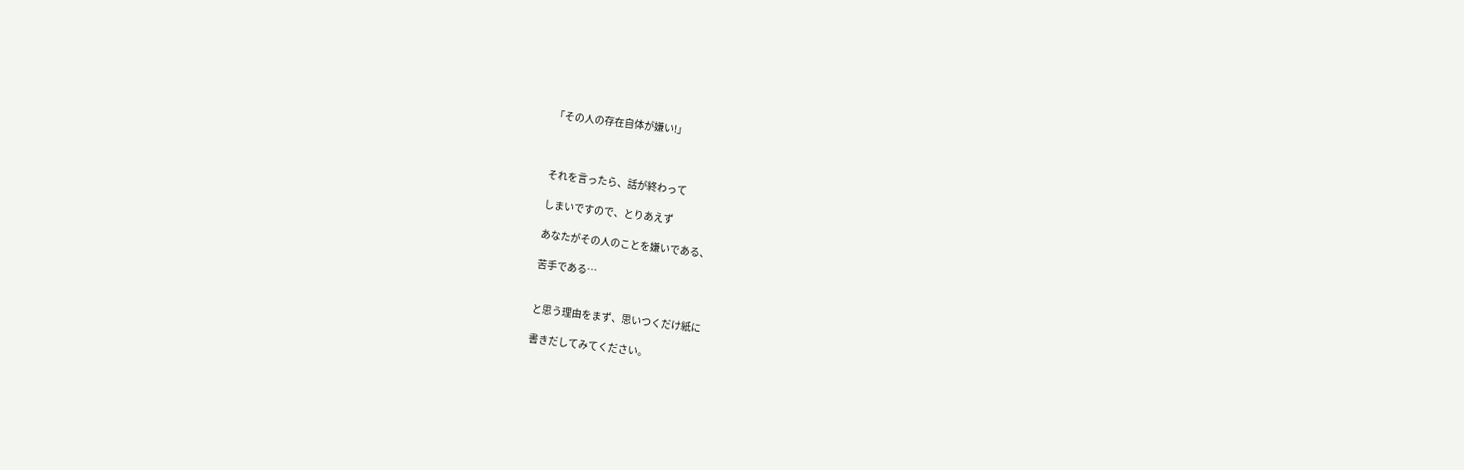「その人の存在自体が嫌い!」



それを言ったら、話が終わって

しまいですので、とりあえず

あなたがその人のことを嫌いである、

苦手である…


と思う理由をまず、思いつくだけ紙に

書きだしてみてください。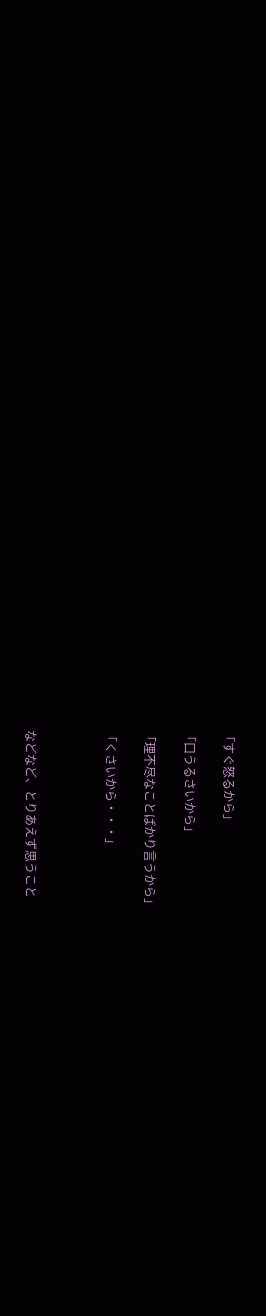「すぐ怒るから」

「口うるさいから」

「理不尽なことばかり言うから」

「くさいから・・・」



などなど、とりあえず思うこと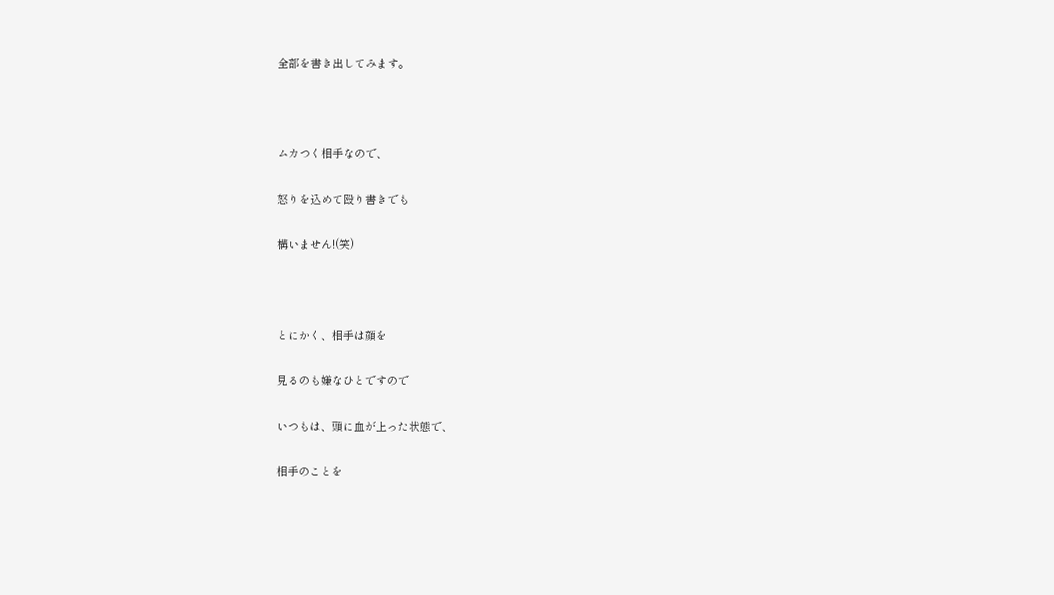全部を書き出してみます。



ムカつく相手なので、

怒りを込めて殴り書きでも

構いません!(笑)



とにかく、相手は顔を

見るのも嫌なひとですので

いつもは、頭に血が上った状態で、

相手のことを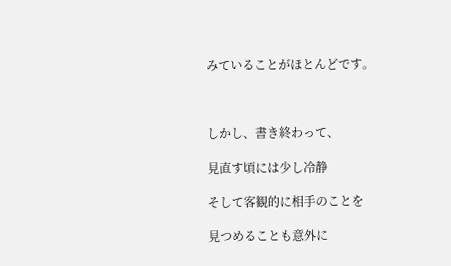みていることがほとんどです。



しかし、書き終わって、

見直す頃には少し冷静

そして客観的に相手のことを

見つめることも意外に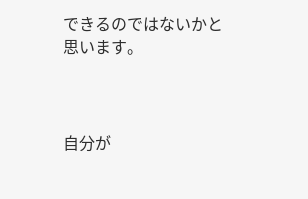できるのではないかと思います。



自分が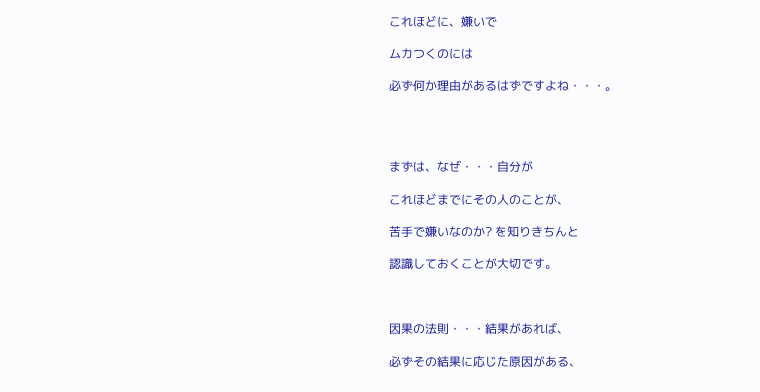これほどに、嫌いで

ムカつくのには

必ず何か理由があるはずですよね・・・。




まずは、なぜ・・・自分が

これほどまでにその人のことが、

苦手で嫌いなのか? を知りきちんと

認識しておくことが大切です。



因果の法則・・・結果があれば、

必ずその結果に応じた原因がある、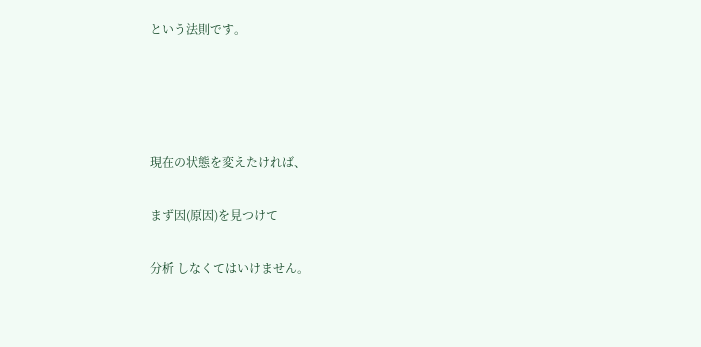という法則です。




現在の状態を変えたければ、

まず因(原因)を見つけて

分析 しなくてはいけません。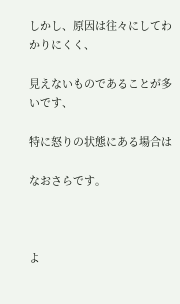しかし、原因は往々にしてわかりにくく、

見えないものであることが多いです、

特に怒りの状態にある場合は

なおさらです。



よ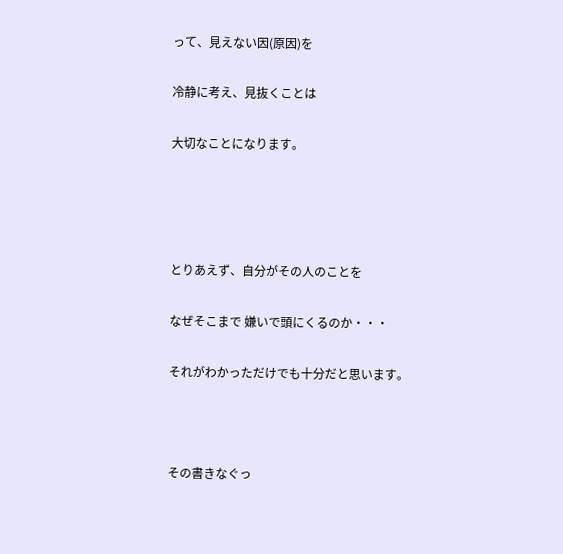って、見えない因(原因)を

冷静に考え、見抜くことは

大切なことになります。




とりあえず、自分がその人のことを

なぜそこまで 嫌いで頭にくるのか・・・

それがわかっただけでも十分だと思います。



その書きなぐっ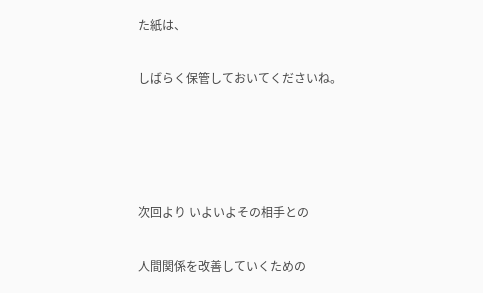た紙は、

しばらく保管しておいてくださいね。




次回より いよいよその相手との

人間関係を改善していくための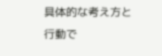具体的な考え方と行動で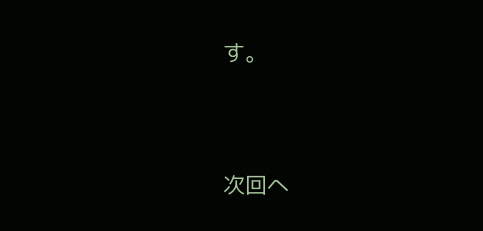す。




次回へ